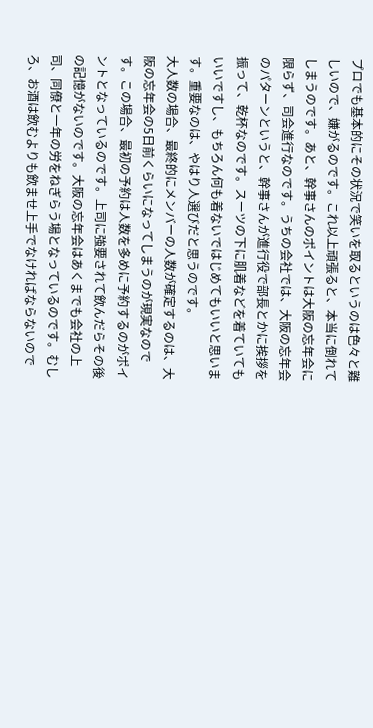プロでも基本的にその状況で笑いを取るというのは色々と難しいので、嫌がるのです。これ以上頑張ると、本当に倒れてしまうのです。あと、幹事さんのポイントは大阪の忘年会に限らず、司会進行なのです。うちの会社では、大阪の忘年会のパターンというと、幹事さんが進行役で部長とかに挨拶を振って、乾杯なのです。スーツの下に肌着などを着ていてもいいですし、もちろん何も着ないではじめてもいいと思います。重要なのは、やはり人選びだと思うのです。
大人数の場合、最終的にメンバーの人数が確定するのは、大阪の忘年会の5日前くらいになってしまうのが現実なのです。この場合、最初の予約は人数を多めに予約するのがポイントとなっているのです。上司に強要されて飲んだらその後の記憶がないのです。大阪の忘年会はあくまでも会社の上司、同僚と一年の労をねぎらう場となっているのです。むしろ、お酒は飲むよりも飲ませ上手でなければならないので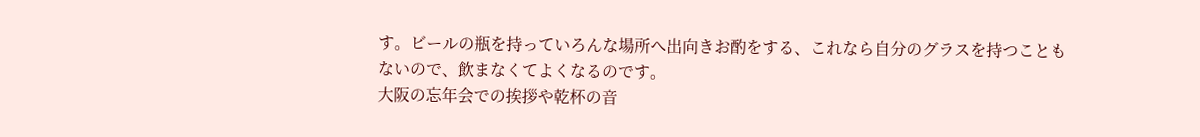す。ビールの瓶を持っていろんな場所へ出向きお酌をする、これなら自分のグラスを持つこともないので、飲まなくてよくなるのです。
大阪の忘年会での挨拶や乾杯の音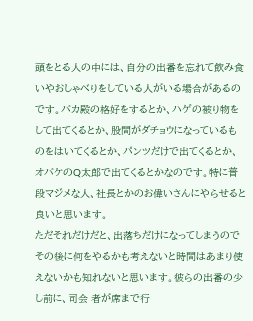頭をとる人の中には、自分の出番を忘れて飲み食いやおしゃべりをしている人がいる場合があるのです。バカ殿の格好をするとか、ハゲの被り物をして出てくるとか、股間がダチョウになっているものをはいてくるとか、パンツだけで出てくるとか、オバケのQ太郎で出てくるとかなのです。特に普段マジメな人、社長とかのお偉いさんにやらせると良いと思います。
ただそれだけだと、出落ちだけになってしまうのでその後に何をやるかも考えないと時間はあまり使えないかも知れないと思います。彼らの出番の少し前に、司会 者が席まで行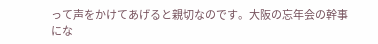って声をかけてあげると親切なのです。大阪の忘年会の幹事にな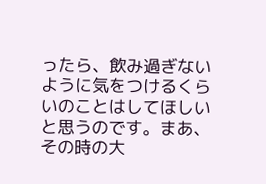ったら、飲み過ぎないように気をつけるくらいのことはしてほしいと思うのです。まあ、その時の大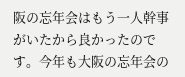阪の忘年会はもう一人幹事がいたから良かったのです。今年も大阪の忘年会の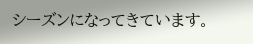シーズンになってきています。